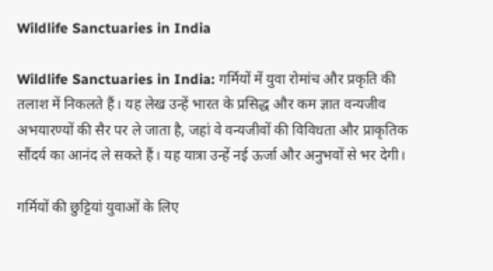Wildlife Sanctuaries in India

Wildlife Sanctuaries in India: गर्मियों में युवा रोमांच और प्रकृति की तलाश में निकलते हैं। यह लेख उन्हें भारत के प्रसिद्ध और कम ज्ञात वन्यजीव अभयारण्यों की सैर पर ले जाता है, जहां वे वन्यजीवों की विविधता और प्राकृतिक सौंदर्य का आनंद ले सकते हैं। यह यात्रा उन्हें नई ऊर्जा और अनुभवों से भर देगी।

गर्मियों की छुट्टियां युवाओं के लिए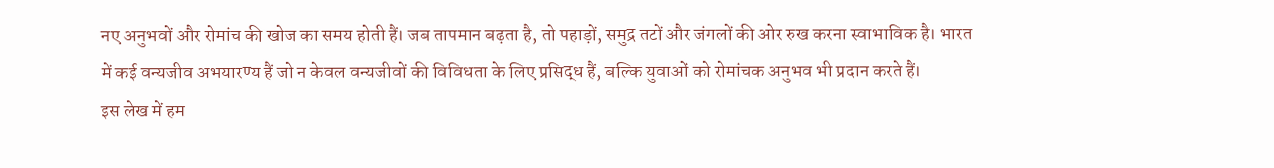नए अनुभवों और रोमांच की खोज का समय होती हैं। जब तापमान बढ़ता है, तो पहाड़ों, समुद्र तटों और जंगलों की ओर रुख करना स्वाभाविक है। भारत में कई वन्यजीव अभयारण्य हैं जो न केवल वन्यजीवों की विविधता के लिए प्रसिद्ध हैं, बल्कि युवाओं को रोमांचक अनुभव भी प्रदान करते हैं।
इस लेख में हम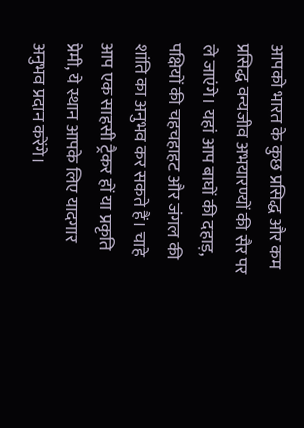आपको भारत के कुछ प्रसिद्ध और कम प्रसिद्ध वन्यजीव अभयारण्यों की सैर पर ले जाएंगे। यहां आप बाघों की दहाड़, पक्षियों की चहचहाहट और जंगल की शांति का अनुभव कर सकते हैं। चाहे आप एक साहसी ट्रैकर हों या प्रकृति प्रेमी, ये स्थान आपके लिए यादगार अनुभव प्रदान करेंगे।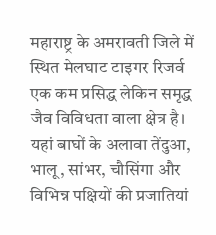महाराष्ट्र के अमरावती जिले में स्थित मेलघाट टाइगर रिजर्व एक कम प्रसिद्ध लेकिन समृद्ध जैव विविधता वाला क्षेत्र है। यहां बाघों के अलावा तेंदुआ, भालू, सांभर, चौसिंगा और विभिन्न पक्षियों की प्रजातियां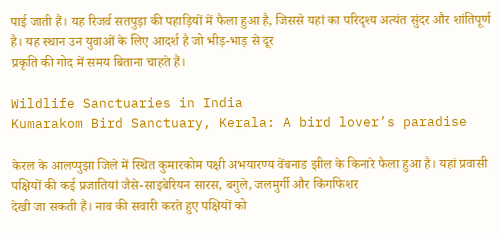पाई जाती हैं। यह रिजर्व सतपुड़ा की पहाड़ियों में फैला हुआ है, जिससे यहां का परिदृश्य अत्यंत सुंदर और शांतिपूर्ण है। यह स्थान उन युवाओं के लिए आदर्श है जो भीड़-भाड़ से दूर
प्रकृति की गोद में समय बिताना चाहते हैं।

Wildlife Sanctuaries in India
Kumarakom Bird Sanctuary, Kerala: A bird lover’s paradise

केरल के आलप्पुझा जिले में स्थित कुमारकोम पक्षी अभयारण्य वेंबनाड झील के किनारे फैला हुआ है। यहां प्रवासी पक्षियों की कई प्रजातियां जैसे-साइबेरियन सारस, बगुले, जलमुर्गी और किंगफिशर
देखी जा सकती हैं। नाव की सवारी करते हुए पक्षियों को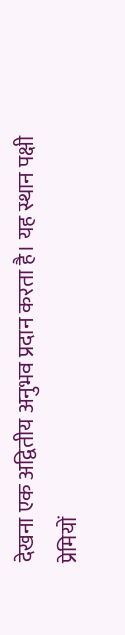देखना एक अद्वितीय अनुभव प्रदान करता है। यह स्थान पक्षी प्रेमियों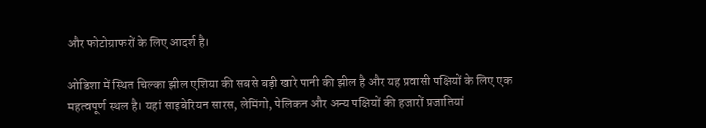और फोटोग्राफरों के लिए आदर्श है।

ओडिशा में स्थित चिल्का झील एशिया की सबसे बड़ी खारे पानी की झील है और यह प्रवासी पक्षियों के लिए एक महत्वपूर्ण स्थल है। यहां साइबेरियन सारस, लेमिंगो, पेलिकन और अन्य पक्षियों की हजारों प्रजातियां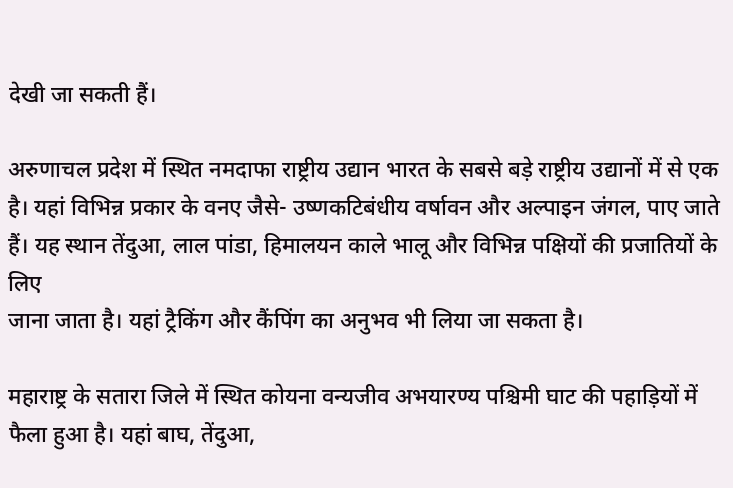देखी जा सकती हैं।

अरुणाचल प्रदेश में स्थित नमदाफा राष्ट्रीय उद्यान भारत के सबसे बड़े राष्ट्रीय उद्यानों में से एक है। यहां विभिन्न प्रकार के वनए जैसे- उष्णकटिबंधीय वर्षावन और अल्पाइन जंगल, पाए जाते हैं। यह स्थान तेंदुआ, लाल पांडा, हिमालयन काले भालू और विभिन्न पक्षियों की प्रजातियों के लिए
जाना जाता है। यहां ट्रैकिंग और कैंपिंग का अनुभव भी लिया जा सकता है।

महाराष्ट्र के सतारा जिले में स्थित कोयना वन्यजीव अभयारण्य पश्चिमी घाट की पहाड़ियों में फैला हुआ है। यहां बाघ, तेंदुआ,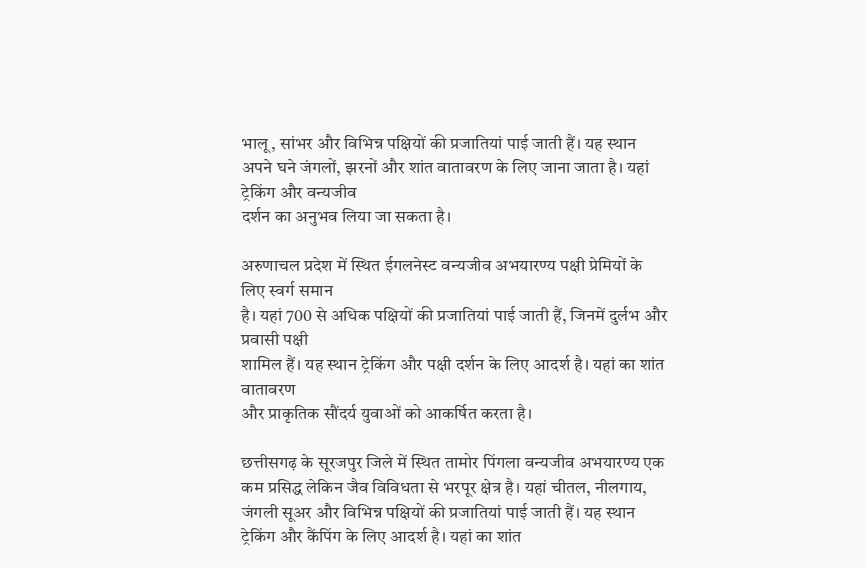भालू, सांभर और विभिन्न पक्षियों की प्रजातियां पाई जाती हैं। यह स्थान अपने घने जंगलों, झरनों और शांत वातावरण के लिए जाना जाता है। यहां ट्रेकिंग और वन्यजीव
दर्शन का अनुभव लिया जा सकता है।

अरुणाचल प्रदेश में स्थित ईगलनेस्ट वन्यजीव अभयारण्य पक्षी प्रेमियों के लिए स्वर्ग समान
है। यहां 700 से अधिक पक्षियों की प्रजातियां पाई जाती हैं, जिनमें दुर्लभ और प्रवासी पक्षी
शामिल हैं। यह स्थान ट्रेकिंग और पक्षी दर्शन के लिए आदर्श है। यहां का शांत वातावरण
और प्राकृतिक सौंदर्य युवाओं को आकर्षित करता है।

छत्तीसगढ़ के सूरजपुर जिले में स्थित तामोर पिंगला वन्यजीव अभयारण्य एक कम प्रसिद्ध लेकिन जैव विविधता से भरपूर क्षेत्र है। यहां चीतल, नीलगाय, जंगली सूअर और विभिन्न पक्षियों की प्रजातियां पाई जाती हैं। यह स्थान ट्रेकिंग और कैंपिंग के लिए आदर्श है। यहां का शांत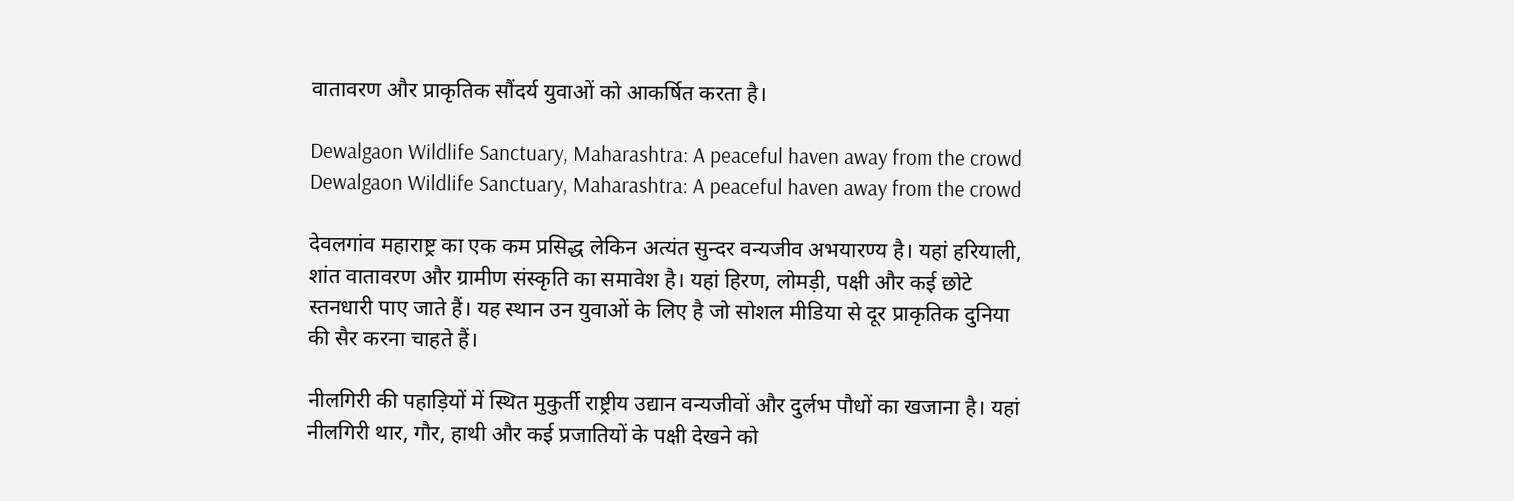वातावरण और प्राकृतिक सौंदर्य युवाओं को आकर्षित करता है।

Dewalgaon Wildlife Sanctuary, Maharashtra: A peaceful haven away from the crowd
Dewalgaon Wildlife Sanctuary, Maharashtra: A peaceful haven away from the crowd

देवलगांव महाराष्ट्र का एक कम प्रसिद्ध लेकिन अत्यंत सुन्दर वन्यजीव अभयारण्य है। यहां हरियाली, शांत वातावरण और ग्रामीण संस्कृति का समावेश है। यहां हिरण, लोमड़ी, पक्षी और कई छोटे स्तनधारी पाए जाते हैं। यह स्थान उन युवाओं के लिए है जो सोशल मीडिया से दूर प्राकृतिक दुनिया की सैर करना चाहते हैं।

नीलगिरी की पहाड़ियों में स्थित मुकुर्ती राष्ट्रीय उद्यान वन्यजीवों और दुर्लभ पौधों का खजाना है। यहां नीलगिरी थार, गौर, हाथी और कई प्रजातियों के पक्षी देखने को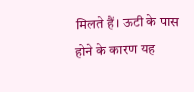मिलते हैं। ऊटी के पास होने के कारण यह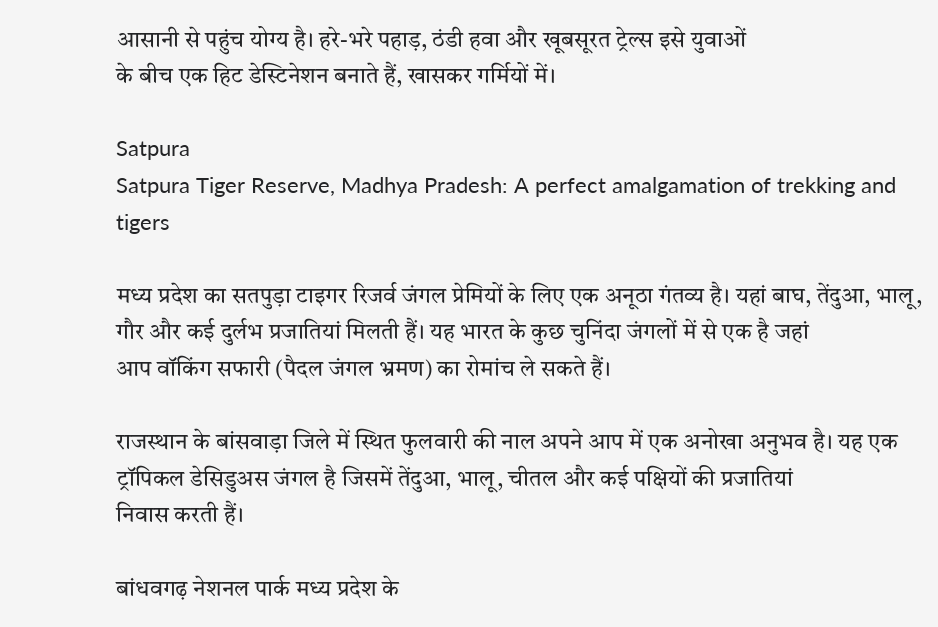आसानी से पहुंच योग्य है। हरे-भरे पहाड़, ठंडी हवा और खूबसूरत ट्रेल्स इसे युवाओं
के बीच एक हिट डेस्टिनेशन बनाते हैं, खासकर गर्मियों में।

Satpura
Satpura Tiger Reserve, Madhya Pradesh: A perfect amalgamation of trekking and tigers

मध्य प्रदेश का सतपुड़ा टाइगर रिजर्व जंगल प्रेमियों के लिए एक अनूठा गंतव्य है। यहां बाघ, तेंदुआ, भालू, गौर और कई दुर्लभ प्रजातियां मिलती हैं। यह भारत के कुछ चुनिंदा जंगलों में से एक है जहां
आप वॉकिंग सफारी (पैदल जंगल भ्रमण) का रोमांच ले सकते हैं।

राजस्थान के बांसवाड़ा जिले में स्थित फुलवारी की नाल अपने आप में एक अनोखा अनुभव है। यह एक ट्रॉपिकल डेसिडुअस जंगल है जिसमें तेंदुआ, भालू, चीतल और कई पक्षियों की प्रजातियां
निवास करती हैं।

बांधवगढ़ नेशनल पार्क मध्य प्रदेश के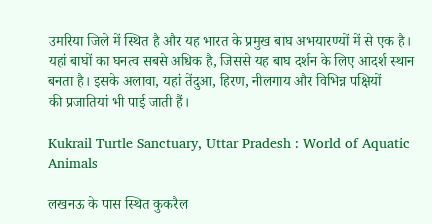उमरिया जिले में स्थित है और यह भारत के प्रमुख बाघ अभयारण्यों में से एक है। यहां बाघों का घनत्व सबसे अधिक है, जिससे यह बाघ दर्शन के लिए आदर्श स्थान बनता है। इसके अलावा, यहां तेंदुआ, हिरण, नीलगाय और विभिन्न पक्षियों
की प्रजातियां भी पाई जाती हैं।

Kukrail Turtle Sanctuary, Uttar Pradesh : World of Aquatic Animals

लखनऊ के पास स्थित कुकरैल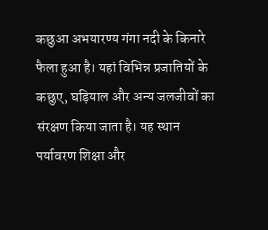कछुआ अभयारण्य गंगा नदी के किनारे फैला हुआ है। यहां विभिन्न प्रजातियों के कछुए, घड़ियाल और अन्य जलजीवों का संरक्षण किया जाता है। यह स्थान पर्यावरण शिक्षा और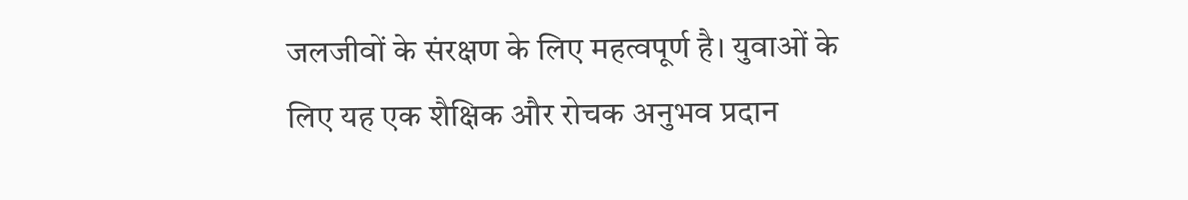जलजीवों के संरक्षण के लिए महत्वपूर्ण है। युवाओं के लिए यह एक शैक्षिक और रोचक अनुभव प्रदान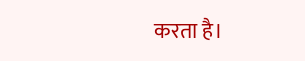करता है।